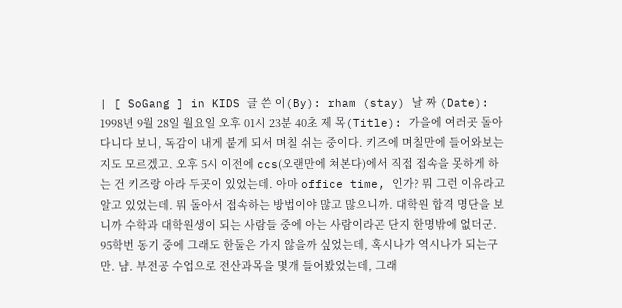| [ SoGang ] in KIDS 글 쓴 이(By): rham (stay) 날 짜 (Date): 1998년 9월 28일 월요일 오후 01시 23분 40초 제 목(Title): 가을에 여러곳 돌아다니다 보니, 독감이 내게 붙게 되서 며칠 쉬는 중이다. 키즈에 며칠만에 들어와보는지도 모르겠고. 오후 5시 이전에 ccs(오랜만에 쳐본다)에서 직접 접속을 못하게 하는 건 키즈랑 아라 두곳이 있었는데. 아마 office time, 인가? 뭐 그런 이유라고 알고 있었는데. 뭐 돌아서 접속하는 방법이야 많고 많으니까. 대학원 합격 명단을 보니까 수학과 대학원생이 되는 사람들 중에 아는 사람이라곤 단지 한명밖에 없더군. 95학번 동기 중에 그래도 한둘은 가지 않을까 싶었는데, 혹시나가 역시나가 되는구만. 냠. 부전공 수업으로 전산과목을 몇개 들어봤었는데, 그래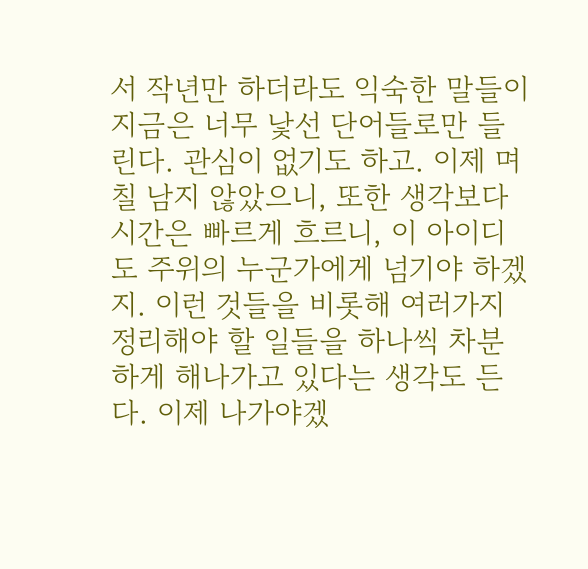서 작년만 하더라도 익숙한 말들이 지금은 너무 낯선 단어들로만 들린다. 관심이 없기도 하고. 이제 며칠 남지 않았으니, 또한 생각보다 시간은 빠르게 흐르니, 이 아이디도 주위의 누군가에게 넘기야 하겠지. 이런 것들을 비롯해 여러가지 정리해야 할 일들을 하나씩 차분하게 해나가고 있다는 생각도 든다. 이제 나가야겠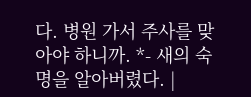다. 병원 가서 주사를 맞아야 하니까. *- 새의 숙명을 알아버렸다. |